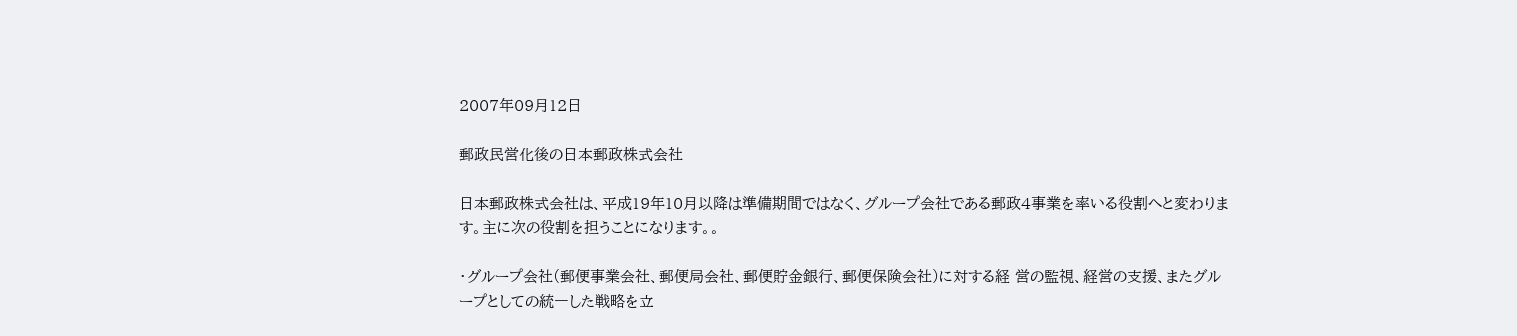2007年09月12日

郵政民営化後の日本郵政株式会社

日本郵政株式会社は、平成19年10月以降は準備期間ではなく、グループ会社である郵政4事業を率いる役割へと変わります。主に次の役割を担うことになります。。

・グループ会社(郵便事業会社、郵便局会社、郵便貯金銀行、郵便保険会社)に対する経 営の監視、経営の支援、またグループとしての統一した戦略を立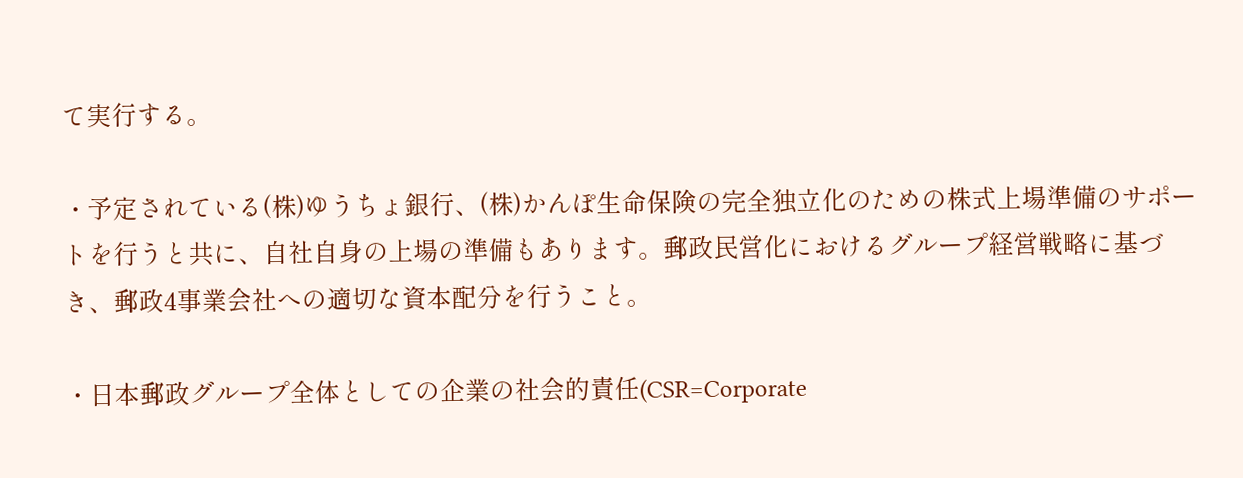て実行する。

・予定されている(株)ゆうちょ銀行、(株)かんぽ生命保険の完全独立化のための株式上場準備のサポートを行うと共に、自社自身の上場の準備もあります。郵政民営化におけるグループ経営戦略に基づき、郵政4事業会社への適切な資本配分を行うこと。

・日本郵政グループ全体としての企業の社会的責任(CSR=Corporate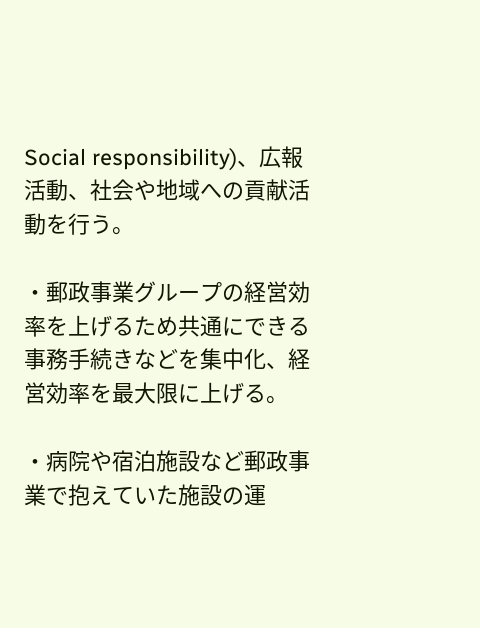Social responsibility)、広報活動、社会や地域への貢献活動を行う。

・郵政事業グループの経営効率を上げるため共通にできる事務手続きなどを集中化、経営効率を最大限に上げる。

・病院や宿泊施設など郵政事業で抱えていた施設の運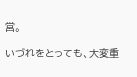営。

いづれをとっても、大変重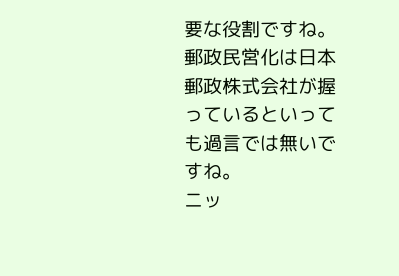要な役割ですね。
郵政民営化は日本郵政株式会社が握っているといっても過言では無いですね。
ニッ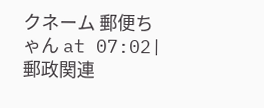クネーム 郵便ちゃん at 07:02| 郵政関連